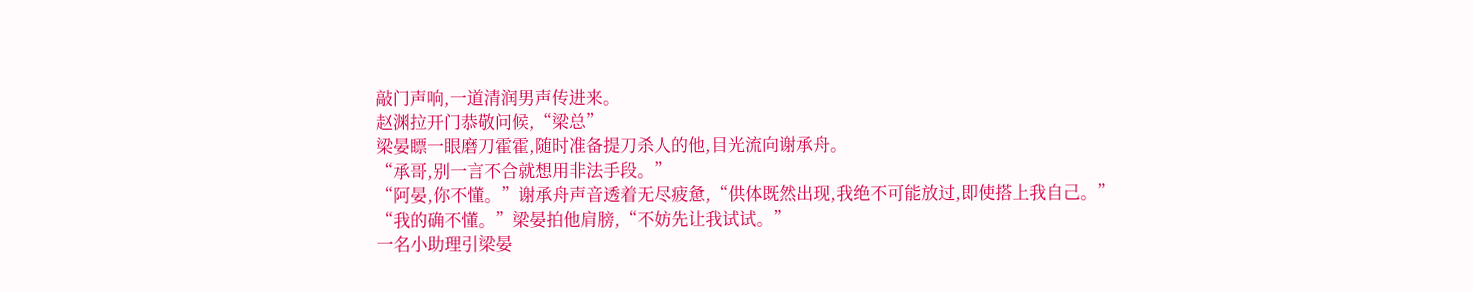敲门声响,一道清润男声传进来。
赵渊拉开门恭敬问候,“梁总”
梁晏瞟一眼磨刀霍霍,随时准备提刀杀人的他,目光流向谢承舟。
“承哥,别一言不合就想用非法手段。”
“阿晏,你不懂。”谢承舟声音透着无尽疲惫,“供体既然出现,我绝不可能放过,即使搭上我自己。”
“我的确不懂。”梁晏拍他肩膀,“不妨先让我试试。”
一名小助理引梁晏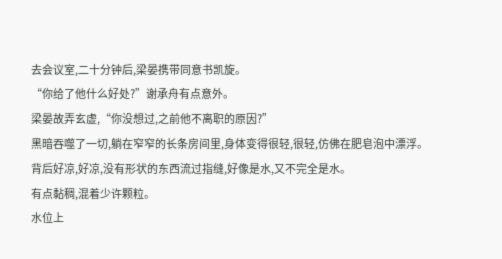去会议室,二十分钟后,梁晏携带同意书凯旋。
“你给了他什么好处?”谢承舟有点意外。
梁晏故弄玄虚,“你没想过,之前他不离职的原因?”
黑暗吞噬了一切,躺在窄窄的长条房间里,身体变得很轻,很轻,仿佛在肥皂泡中漂浮。
背后好凉,好凉,没有形状的东西流过指缝,好像是水,又不完全是水。
有点黏稠,混着少许颗粒。
水位上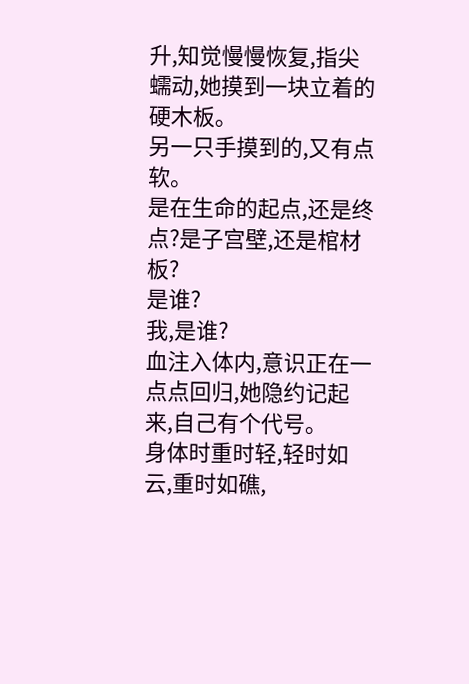升,知觉慢慢恢复,指尖蠕动,她摸到一块立着的硬木板。
另一只手摸到的,又有点软。
是在生命的起点,还是终点?是子宫壁,还是棺材板?
是谁?
我,是谁?
血注入体内,意识正在一点点回归,她隐约记起来,自己有个代号。
身体时重时轻,轻时如云,重时如礁,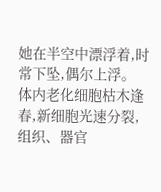她在半空中漂浮着,时常下坠,偶尔上浮。
体内老化细胞枯木逢春,新细胞光速分裂,组织、器官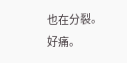也在分裂。
好痛。